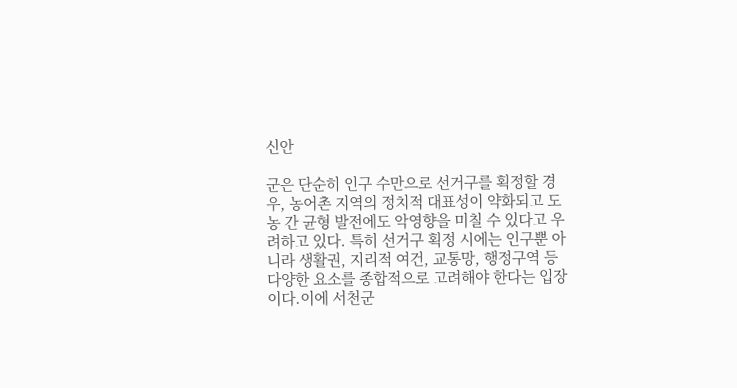신안

군은 단순히 인구 수만으로 선거구를 획정할 경우, 농어촌 지역의 정치적 대표성이 약화되고 도농 간 균형 발전에도 악영향을 미칠 수 있다고 우려하고 있다. 특히 선거구 획정 시에는 인구뿐 아니라 생활권, 지리적 여건, 교통망, 행정구역 등 다양한 요소를 종합적으로 고려해야 한다는 입장이다.이에 서천군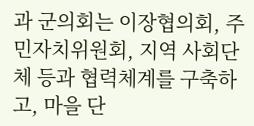과 군의회는 이장협의회, 주민자치위원회, 지역 사회단체 등과 협력체계를 구축하고, 마을 단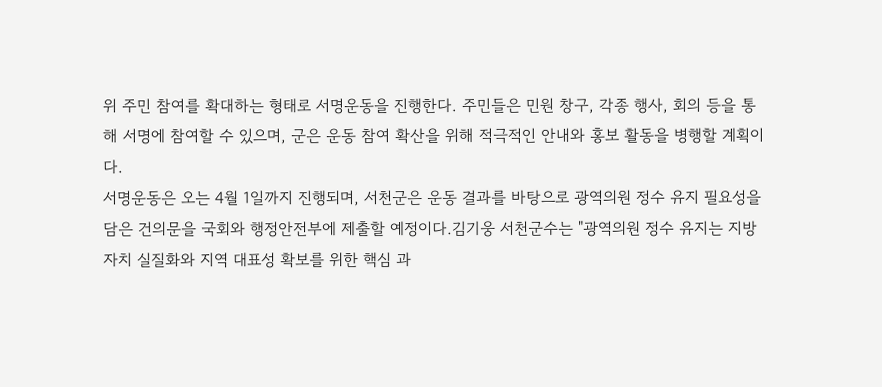위 주민 참여를 확대하는 형태로 서명운동을 진행한다. 주민들은 민원 창구, 각종 행사, 회의 등을 통해 서명에 참여할 수 있으며, 군은 운동 참여 확산을 위해 적극적인 안내와 홍보 활동을 병행할 계획이다.
서명운동은 오는 4월 1일까지 진행되며, 서천군은 운동 결과를 바탕으로 광역의원 정수 유지 필요성을 담은 건의문을 국회와 행정안전부에 제출할 예정이다.김기웅 서천군수는 "광역의원 정수 유지는 지방자치 실질화와 지역 대표성 확보를 위한 핵심 과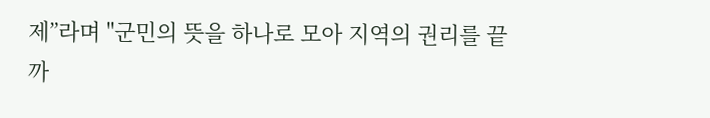제”라며 "군민의 뜻을 하나로 모아 지역의 권리를 끝까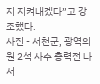지 지켜내겠다”고 강조했다.
사진 - 서천군, 광역의원 2석 사수 총력전 나서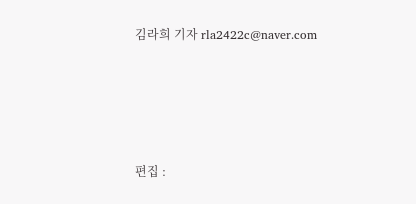김라희 기자 rla2422c@naver.com






편집 :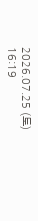2026.07.25 (토) 16:19